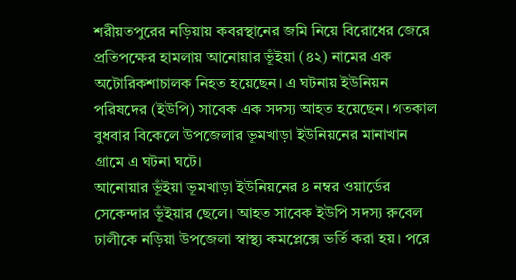শরীয়তপুরের নড়িয়ায় কবরস্থানের জমি নিয়ে বিরোধের জেরে প্রতিপক্ষের হামলায় আনোয়ার ভূঁইয়া (৪২) নামের এক অটোরিকশাচালক নিহত হয়েছেন। এ ঘটনায় ইউনিয়ন পরিষদের (ইউপি) সাবেক এক সদস্য আহত হয়েছেন। গতকাল বুধবার বিকেলে উপজেলার ভূমখাড়া ইউনিয়নের মানাখান গ্রামে এ ঘটনা ঘটে।
আনোয়ার ভূঁইয়া ভূমখাড়া ইউনিয়নের ৪ নম্বর ওয়ার্ডের সেকেন্দার ভূঁইয়ার ছেলে। আহত সাবেক ইউপি সদস্য রুবেল ঢালীকে নড়িয়া উপজেলা স্বাস্থ্য কমপ্লেক্সে ভর্তি করা হয়। পরে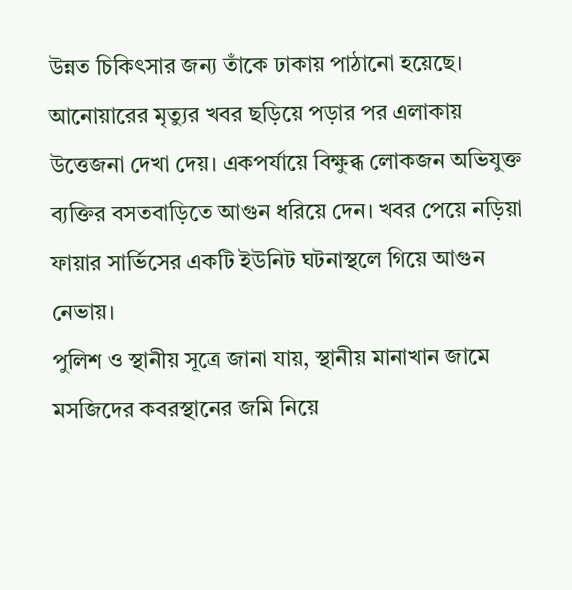উন্নত চিকিৎসার জন্য তাঁকে ঢাকায় পাঠানো হয়েছে।
আনোয়ারের মৃত্যুর খবর ছড়িয়ে পড়ার পর এলাকায় উত্তেজনা দেখা দেয়। একপর্যায়ে বিক্ষুব্ধ লোকজন অভিযুক্ত ব্যক্তির বসতবাড়িতে আগুন ধরিয়ে দেন। খবর পেয়ে নড়িয়া ফায়ার সার্ভিসের একটি ইউনিট ঘটনাস্থলে গিয়ে আগুন নেভায়।
পুলিশ ও স্থানীয় সূত্রে জানা যায়, স্থানীয় মানাখান জামে মসজিদের কবরস্থানের জমি নিয়ে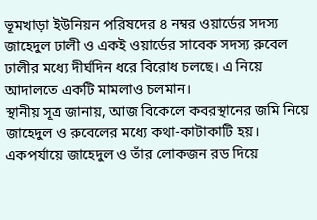ভূমখাড়া ইউনিয়ন পরিষদের ৪ নম্বর ওয়ার্ডের সদস্য জাহেদুল ঢালী ও একই ওয়ার্ডের সাবেক সদস্য রুবেল ঢালীর মধ্যে দীর্ঘদিন ধরে বিরোধ চলছে। এ নিয়ে আদালতে একটি মামলাও চলমান।
স্থানীয় সূত্র জানায়, আজ বিকেলে কবরস্থানের জমি নিয়ে জাহেদুল ও রুবেলের মধ্যে কথা-কাটাকাটি হয়। একপর্যায়ে জাহেদুল ও তাঁর লোকজন রড দিয়ে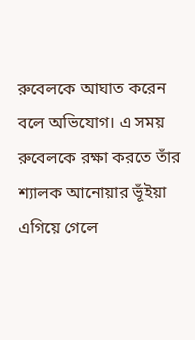রুবেলকে আঘাত করেন বলে অভিযোগ। এ সময় রুবেলকে রক্ষা করতে তাঁর শ্যালক আনোয়ার ভূঁইয়া এগিয়ে গেলে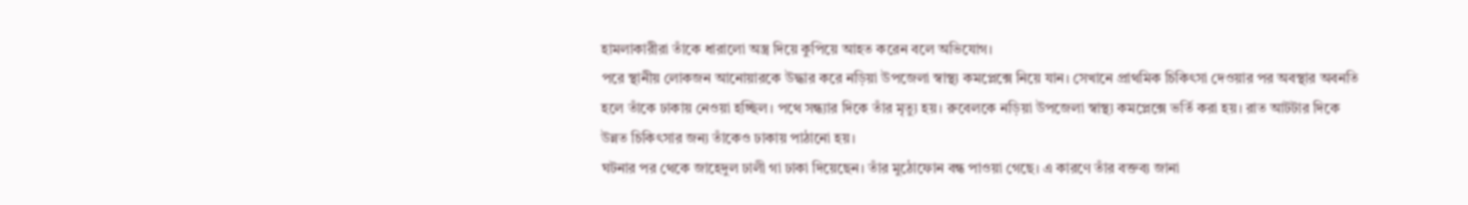হামলাকারীরা তাঁকে ধারালো অস্ত্র দিয়ে কুপিয়ে আহত করেন বলে অভিযোগ।
পরে স্থানীয় লোকজন আনোয়ারকে উদ্ধার করে নড়িয়া উপজেলা স্বাস্থ্য কমপ্লেক্সে নিয়ে যান। সেখানে প্রাথমিক চিকিৎসা দেওয়ার পর অবস্থার অবনতি হলে তাঁকে ঢাকায় নেওয়া হচ্ছিল। পথে সন্ধ্যার দিকে তাঁর মৃত্যু হয়। রুবেলকে নড়িয়া উপজেলা স্বাস্থ্য কমপ্লেক্সে ভর্তি করা হয়। রাত আটটার দিকে উন্নত চিকিৎসার জন্য তাঁকেও ঢাকায় পাঠানো হয়।
ঘটনার পর থেকে জাহেদুল ঢালী গা ঢাকা দিয়েছেন। তাঁর মুঠোফোন বন্ধ পাওয়া গেছে। এ কারণে তাঁর বক্তব্য জানা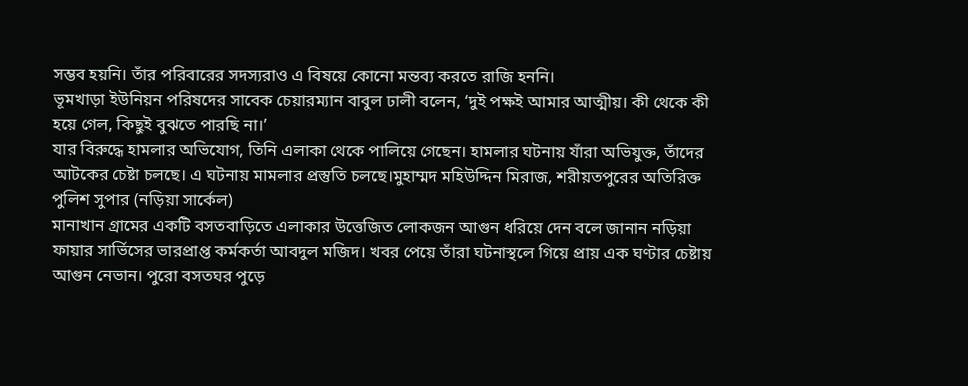সম্ভব হয়নি। তাঁর পরিবারের সদস্যরাও এ বিষয়ে কোনো মন্তব্য করতে রাজি হননি।
ভূমখাড়া ইউনিয়ন পরিষদের সাবেক চেয়ারম্যান বাবুল ঢালী বলেন, ‘দুই পক্ষই আমার আত্মীয়। কী থেকে কী হয়ে গেল, কিছুই বুঝতে পারছি না।’
যার বিরুদ্ধে হামলার অভিযোগ, তিনি এলাকা থেকে পালিয়ে গেছেন। হামলার ঘটনায় যাঁরা অভিযুক্ত, তাঁদের আটকের চেষ্টা চলছে। এ ঘটনায় মামলার প্রস্তুতি চলছে।মুহাম্মদ মহিউদ্দিন মিরাজ, শরীয়তপুরের অতিরিক্ত পুলিশ সুপার (নড়িয়া সার্কেল)
মানাখান গ্রামের একটি বসতবাড়িতে এলাকার উত্তেজিত লোকজন আগুন ধরিয়ে দেন বলে জানান নড়িয়া ফায়ার সার্ভিসের ভারপ্রাপ্ত কর্মকর্তা আবদুল মজিদ। খবর পেয়ে তাঁরা ঘটনাস্থলে গিয়ে প্রায় এক ঘণ্টার চেষ্টায় আগুন নেভান। পুরো বসতঘর পুড়ে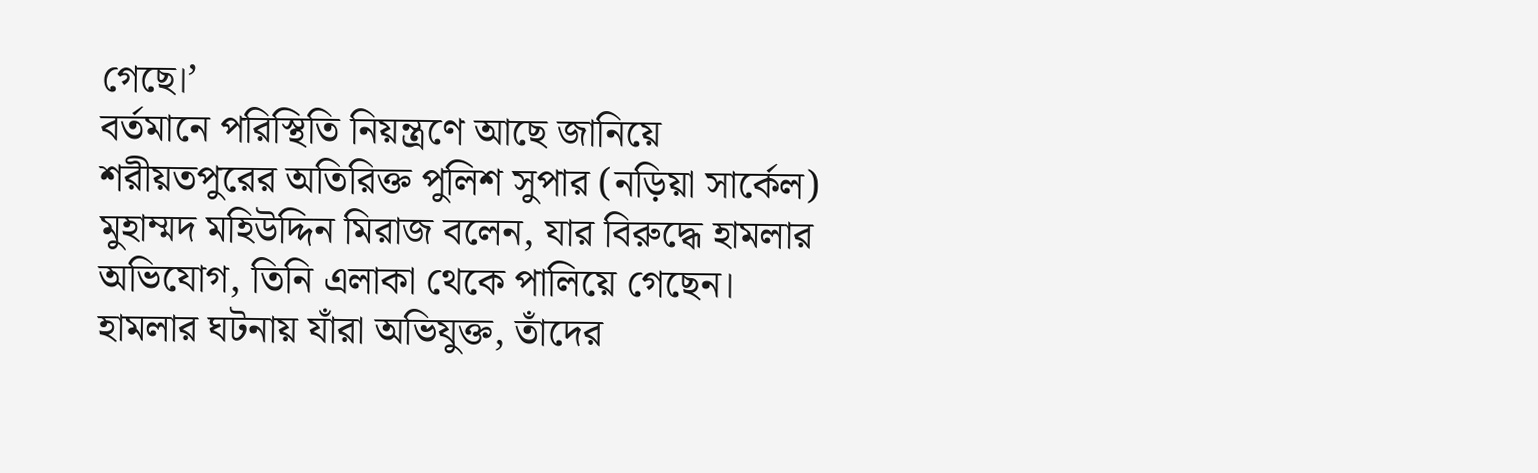গেছে।’
বর্তমানে পরিস্থিতি নিয়ন্ত্রণে আছে জানিয়ে শরীয়তপুরের অতিরিক্ত পুলিশ সুপার (নড়িয়া সার্কেল) মুহাম্মদ মহিউদ্দিন মিরাজ বলেন, যার বিরুদ্ধে হামলার অভিযোগ, তিনি এলাকা থেকে পালিয়ে গেছেন। হামলার ঘটনায় যাঁরা অভিযুক্ত, তাঁদের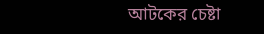আটকের চেষ্টা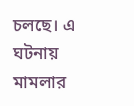চলছে। এ ঘটনায় মামলার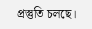প্রস্তুতি চলছে।